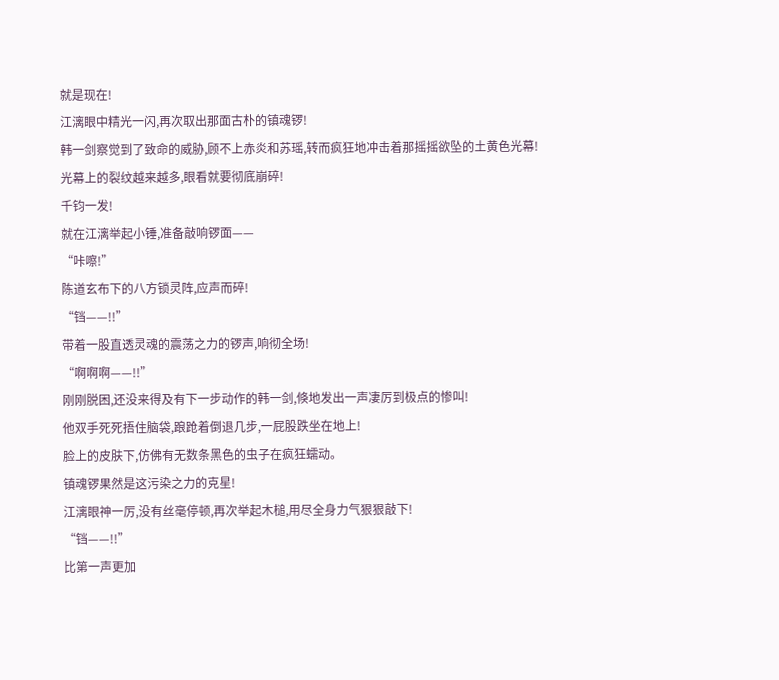就是现在!
江漓眼中精光一闪,再次取出那面古朴的镇魂锣!
韩一剑察觉到了致命的威胁,顾不上赤炎和苏瑶,转而疯狂地冲击着那摇摇欲坠的土黄色光幕!
光幕上的裂纹越来越多,眼看就要彻底崩碎!
千钧一发!
就在江漓举起小锤,准备敲响锣面——
“咔嚓!”
陈道玄布下的八方锁灵阵,应声而碎!
“铛——!!”
带着一股直透灵魂的震荡之力的锣声,响彻全场!
“啊啊啊——!!”
刚刚脱困,还没来得及有下一步动作的韩一剑,倏地发出一声凄厉到极点的惨叫!
他双手死死捂住脑袋,踉跄着倒退几步,一屁股跌坐在地上!
脸上的皮肤下,仿佛有无数条黑色的虫子在疯狂蠕动。
镇魂锣果然是这污染之力的克星!
江漓眼神一厉,没有丝毫停顿,再次举起木槌,用尽全身力气狠狠敲下!
“铛——!!”
比第一声更加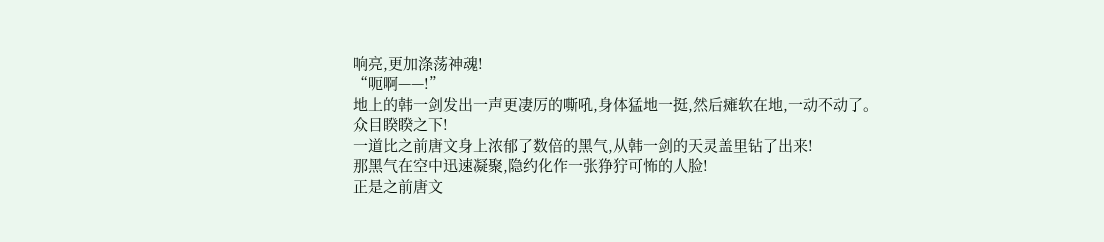响亮,更加涤荡神魂!
“呃啊——!”
地上的韩一剑发出一声更凄厉的嘶吼,身体猛地一挺,然后瘫软在地,一动不动了。
众目睽睽之下!
一道比之前唐文身上浓郁了数倍的黑气,从韩一剑的天灵盖里钻了出来!
那黑气在空中迅速凝聚,隐约化作一张狰狞可怖的人脸!
正是之前唐文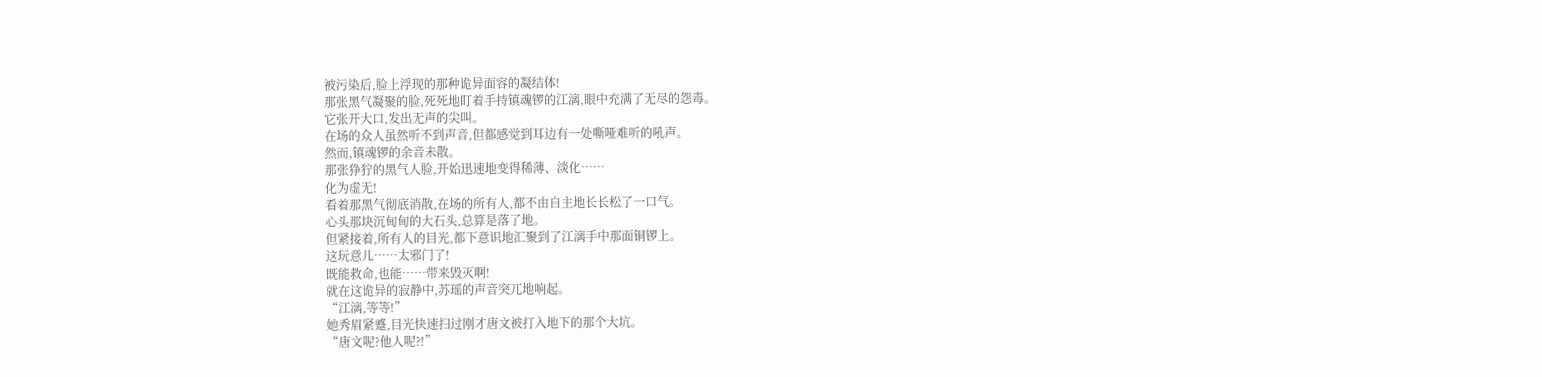被污染后,脸上浮现的那种诡异面容的凝结体!
那张黑气凝聚的脸,死死地盯着手持镇魂锣的江漓,眼中充满了无尽的怨毒。
它张开大口,发出无声的尖叫。
在场的众人虽然听不到声音,但都感觉到耳边有一处嘶哑难听的吼声。
然而,镇魂锣的余音未散。
那张狰狞的黑气人脸,开始迅速地变得稀薄、淡化……
化为虚无!
看着那黑气彻底消散,在场的所有人,都不由自主地长长松了一口气。
心头那块沉甸甸的大石头,总算是落了地。
但紧接着,所有人的目光,都下意识地汇聚到了江漓手中那面铜锣上。
这玩意儿……太邪门了!
既能救命,也能……带来毁灭啊!
就在这诡异的寂静中,苏瑶的声音突兀地响起。
“江漓,等等!”
她秀眉紧蹙,目光快速扫过刚才唐文被打入地下的那个大坑。
“唐文呢?他人呢?!”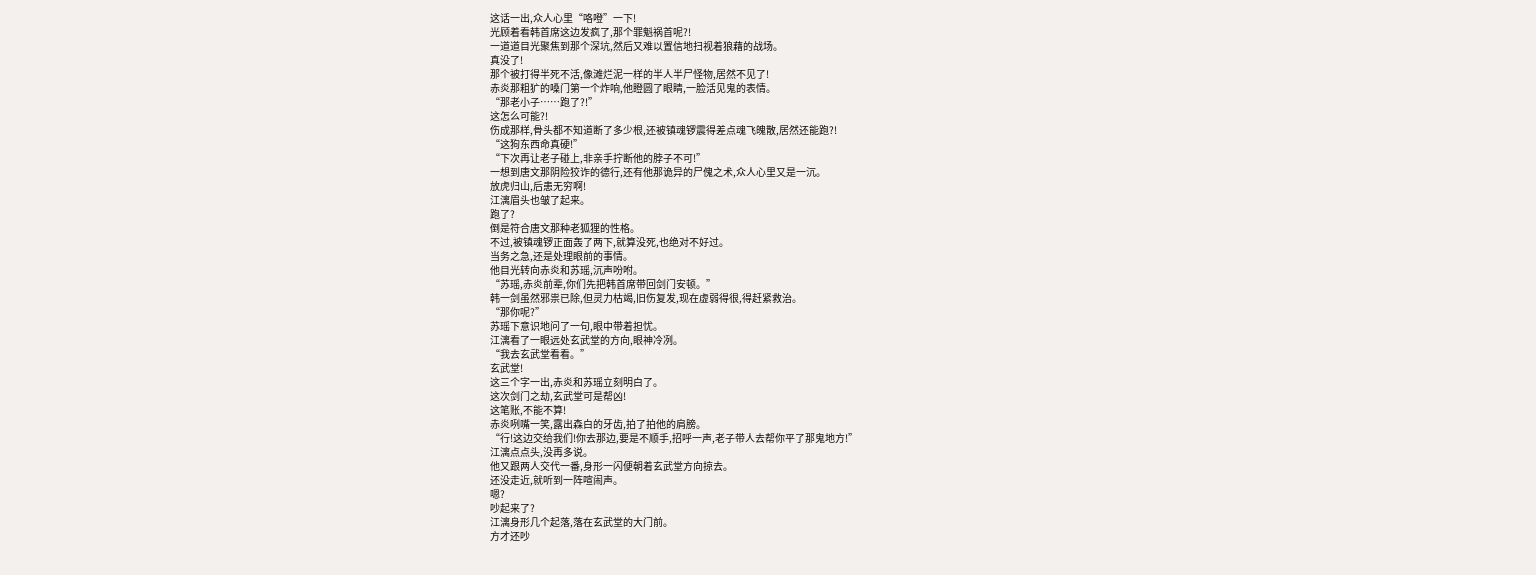这话一出,众人心里“咯噔”一下!
光顾着看韩首席这边发疯了,那个罪魁祸首呢?!
一道道目光聚焦到那个深坑,然后又难以置信地扫视着狼藉的战场。
真没了!
那个被打得半死不活,像滩烂泥一样的半人半尸怪物,居然不见了!
赤炎那粗犷的嗓门第一个炸响,他瞪圆了眼睛,一脸活见鬼的表情。
“那老小子……跑了?!”
这怎么可能?!
伤成那样,骨头都不知道断了多少根,还被镇魂锣震得差点魂飞魄散,居然还能跑?!
“这狗东西命真硬!”
“下次再让老子碰上,非亲手拧断他的脖子不可!”
一想到唐文那阴险狡诈的德行,还有他那诡异的尸傀之术,众人心里又是一沉。
放虎归山,后患无穷啊!
江漓眉头也皱了起来。
跑了?
倒是符合唐文那种老狐狸的性格。
不过,被镇魂锣正面轰了两下,就算没死,也绝对不好过。
当务之急,还是处理眼前的事情。
他目光转向赤炎和苏瑶,沉声吩咐。
“苏瑶,赤炎前辈,你们先把韩首席带回剑门安顿。”
韩一剑虽然邪祟已除,但灵力枯竭,旧伤复发,现在虚弱得很,得赶紧救治。
“那你呢?”
苏瑶下意识地问了一句,眼中带着担忧。
江漓看了一眼远处玄武堂的方向,眼神冷冽。
“我去玄武堂看看。”
玄武堂!
这三个字一出,赤炎和苏瑶立刻明白了。
这次剑门之劫,玄武堂可是帮凶!
这笔账,不能不算!
赤炎咧嘴一笑,露出森白的牙齿,拍了拍他的肩膀。
“行!这边交给我们!你去那边,要是不顺手,招呼一声,老子带人去帮你平了那鬼地方!”
江漓点点头,没再多说。
他又跟两人交代一番,身形一闪便朝着玄武堂方向掠去。
还没走近,就听到一阵喧闹声。
嗯?
吵起来了?
江漓身形几个起落,落在玄武堂的大门前。
方才还吵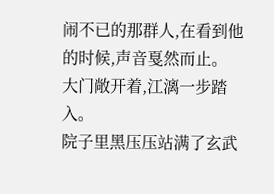闹不已的那群人,在看到他的时候,声音戛然而止。
大门敞开着,江漓一步踏入。
院子里黑压压站满了玄武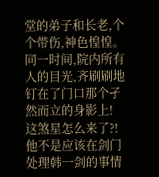堂的弟子和长老,个个带伤,神色惶惶。
同一时间,院内所有人的目光,齐刷刷地钉在了门口那个孑然而立的身影上!
这煞星怎么来了?!
他不是应该在剑门处理韩一剑的事情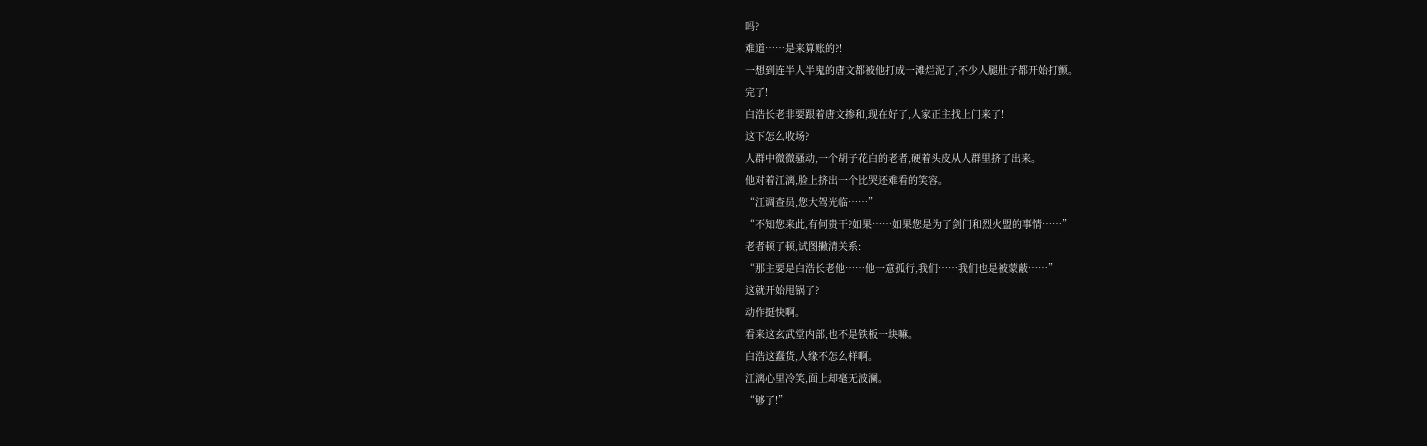吗?
难道……是来算账的?!
一想到连半人半鬼的唐文都被他打成一滩烂泥了,不少人腿肚子都开始打颤。
完了!
白浩长老非要跟着唐文掺和,现在好了,人家正主找上门来了!
这下怎么收场?
人群中微微骚动,一个胡子花白的老者,硬着头皮从人群里挤了出来。
他对着江漓,脸上挤出一个比哭还难看的笑容。
“江调查员,您大驾光临……”
“不知您来此,有何贵干?如果……如果您是为了剑门和烈火盟的事情……”
老者顿了顿,试图撇清关系:
“那主要是白浩长老他……他一意孤行,我们……我们也是被蒙蔽……”
这就开始甩锅了?
动作挺快啊。
看来这玄武堂内部,也不是铁板一块嘛。
白浩这蠢货,人缘不怎么样啊。
江漓心里冷笑,面上却毫无波澜。
“够了!”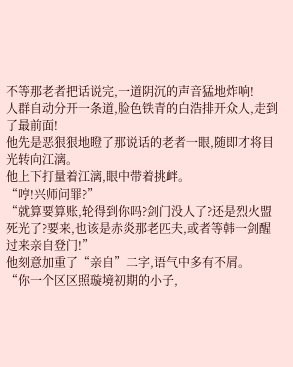不等那老者把话说完,一道阴沉的声音猛地炸响!
人群自动分开一条道,脸色铁青的白浩排开众人,走到了最前面!
他先是恶狠狠地瞪了那说话的老者一眼,随即才将目光转向江漓。
他上下打量着江漓,眼中带着挑衅。
“哼!兴师问罪?”
“就算要算账,轮得到你吗?剑门没人了?还是烈火盟死光了?要来,也该是赤炎那老匹夫,或者等韩一剑醒过来亲自登门!”
他刻意加重了“亲自”二字,语气中多有不屑。
“你一个区区照璇境初期的小子,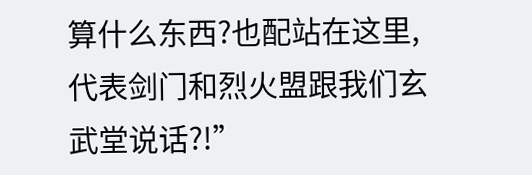算什么东西?也配站在这里,代表剑门和烈火盟跟我们玄武堂说话?!”